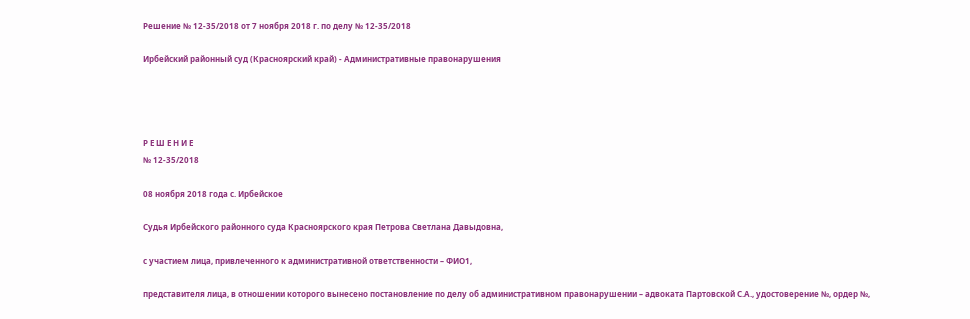Решение № 12-35/2018 от 7 ноября 2018 г. по делу № 12-35/2018

Ирбейский районный суд (Красноярский край) - Административные правонарушения




Р Е Ш Е Н И Е
№ 12-35/2018

08 ноября 2018 года с. Ирбейское

Судья Ирбейского районного суда Красноярского края Петрова Светлана Давыдовна,

с участием лица, привлеченного к административной ответственности – ФИО1,

представителя лица, в отношении которого вынесено постановление по делу об административном правонарушении – адвоката Партовской С.А., удостоверение №, ордер №,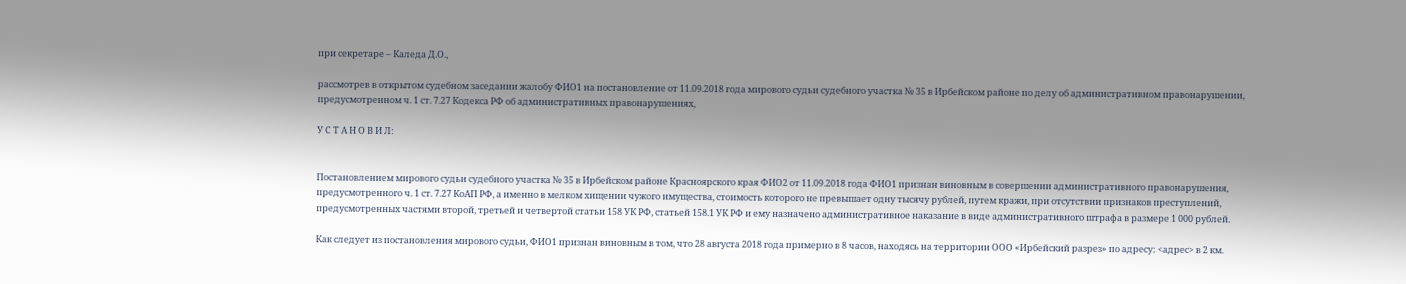при секретаре – Каледа Д.О.,

рассмотрев в открытом судебном заседании жалобу ФИО1 на постановление от 11.09.2018 года мирового судьи судебного участка № 35 в Ирбейском районе по делу об административном правонарушении, предусмотренном ч. 1 ст. 7.27 Кодекса РФ об административных правонарушениях,

У С Т А Н О В И Л:


Постановлением мирового судьи судебного участка № 35 в Ирбейском районе Красноярского края ФИО2 от 11.09.2018 года ФИО1 признан виновным в совершении административного правонарушения, предусмотренного ч. 1 ст. 7.27 КоАП РФ, а именно в мелком хищении чужого имущества, стоимость которого не превышает одну тысячу рублей, путем кражи, при отсутствии признаков преступлений, предусмотренных частями второй, третьей и четвертой статьи 158 УК РФ, статьей 158.1 УК РФ и ему назначено административное наказание в виде административного штрафа в размере 1 000 рублей.

Как следует из постановления мирового судьи, ФИО1 признан виновным в том, что 28 августа 2018 года примерно в 8 часов, находясь на территории ООО «Ирбейский разрез» по адресу: <адрес> в 2 км.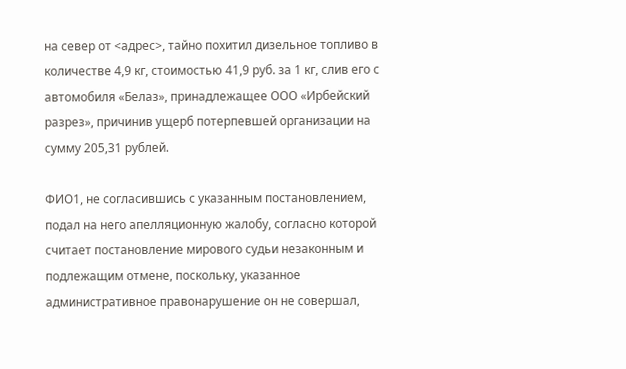на север от <адрес>, тайно похитил дизельное топливо в количестве 4,9 кг, стоимостью 41,9 руб. за 1 кг, слив его с автомобиля «Белаз», принадлежащее ООО «Ирбейский разрез», причинив ущерб потерпевшей организации на сумму 205,31 рублей.

ФИО1, не согласившись с указанным постановлением, подал на него апелляционную жалобу, согласно которой считает постановление мирового судьи незаконным и подлежащим отмене, поскольку, указанное административное правонарушение он не совершал,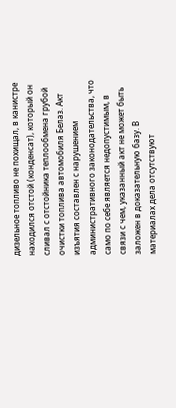дизельное топливо не похищал, в канистре находился отстой (конденсат), который он сливал с отстойника теплообмена грубой очистки топлива автомобиля Белаз. Акт изъятия составлен с нарушением административного законодательства, что само по себе является недопустимым, в связи с чем, указанный акт не может быть заложен в доказательную базу. В материалах дела отсутствуют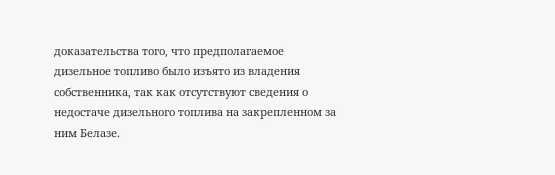доказательства того, что предполагаемое дизельное топливо было изъято из владения собственника, так как отсутствуют сведения о недостаче дизельного топлива на закрепленном за ним Белазе.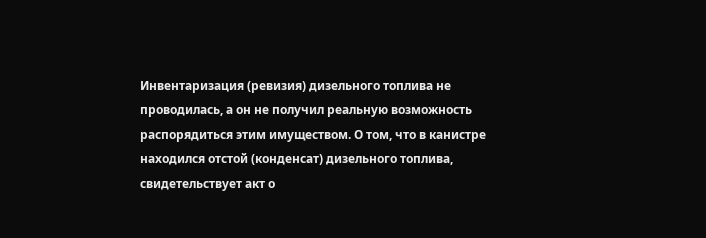Инвентаризация (ревизия) дизельного топлива не проводилась, а он не получил реальную возможность распорядиться этим имуществом. О том, что в канистре находился отстой (конденсат) дизельного топлива, свидетельствует акт о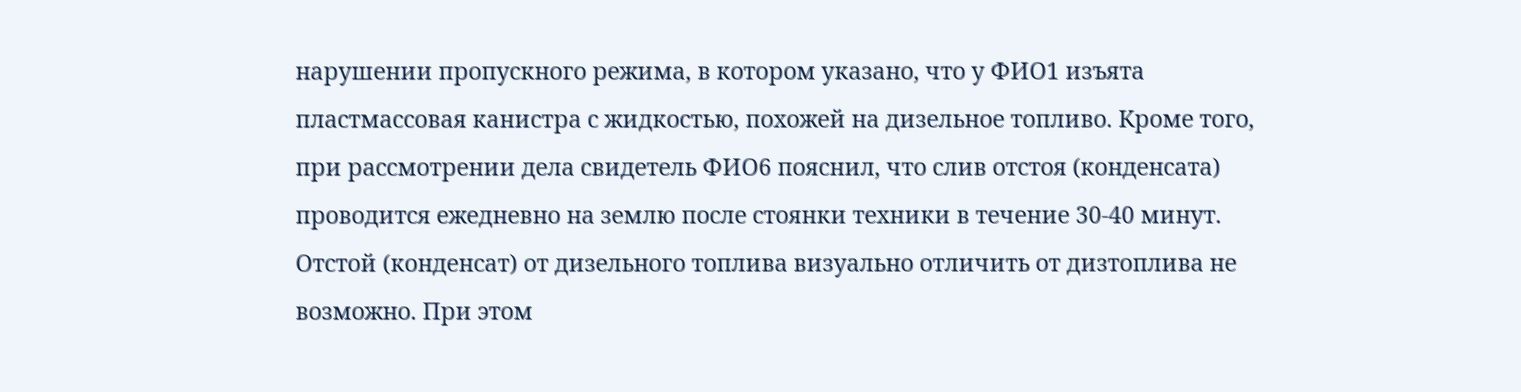нарушении пропускного режима, в котором указано, что у ФИО1 изъята пластмассовая канистра с жидкостью, похожей на дизельное топливо. Кроме того, при рассмотрении дела свидетель ФИО6 пояснил, что слив отстоя (конденсата) проводится ежедневно на землю после стоянки техники в течение 30-40 минут. Отстой (конденсат) от дизельного топлива визуально отличить от дизтоплива не возможно. При этом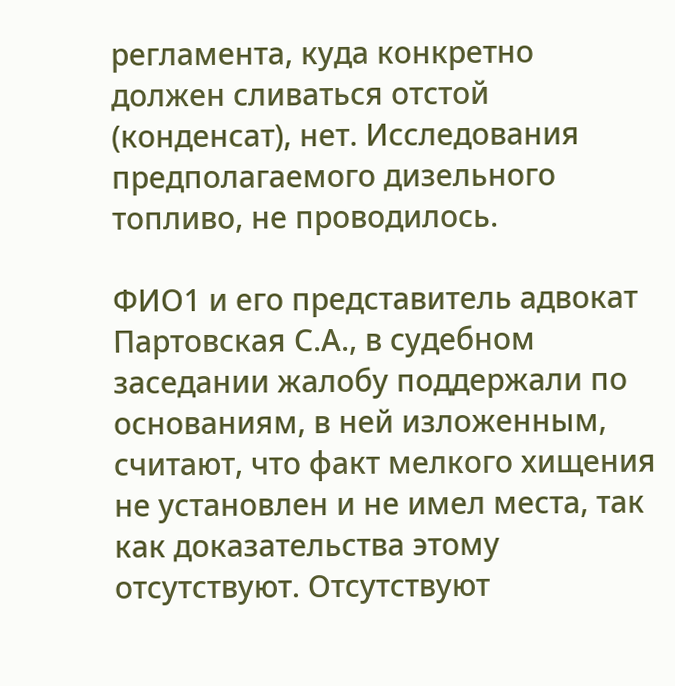регламента, куда конкретно должен сливаться отстой (конденсат), нет. Исследования предполагаемого дизельного топливо, не проводилось.

ФИО1 и его представитель адвокат Партовская С.А., в судебном заседании жалобу поддержали по основаниям, в ней изложенным, считают, что факт мелкого хищения не установлен и не имел места, так как доказательства этому отсутствуют. Отсутствуют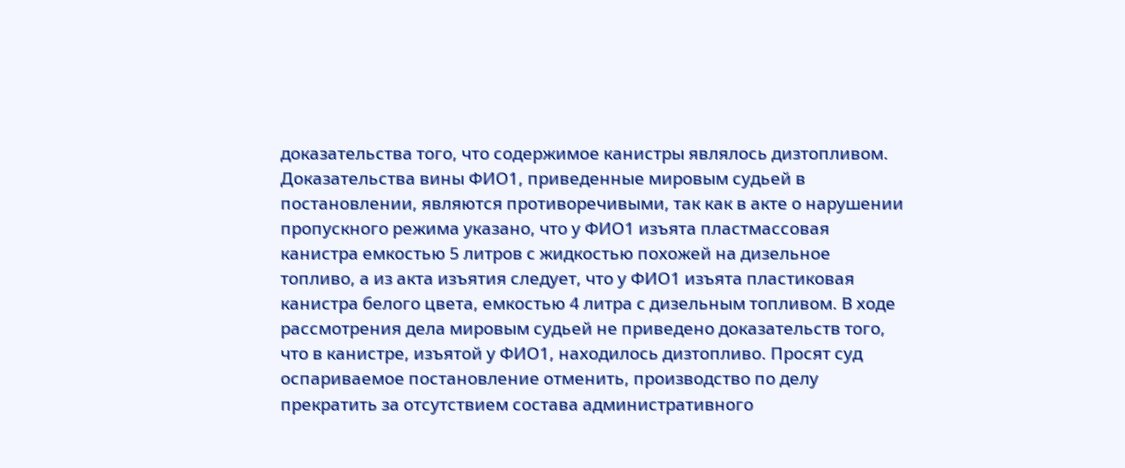доказательства того, что содержимое канистры являлось дизтопливом. Доказательства вины ФИО1, приведенные мировым судьей в постановлении, являются противоречивыми, так как в акте о нарушении пропускного режима указано, что у ФИО1 изъята пластмассовая канистра емкостью 5 литров с жидкостью похожей на дизельное топливо, а из акта изъятия следует, что у ФИО1 изъята пластиковая канистра белого цвета, емкостью 4 литра с дизельным топливом. В ходе рассмотрения дела мировым судьей не приведено доказательств того, что в канистре, изъятой у ФИО1, находилось дизтопливо. Просят суд оспариваемое постановление отменить, производство по делу прекратить за отсутствием состава административного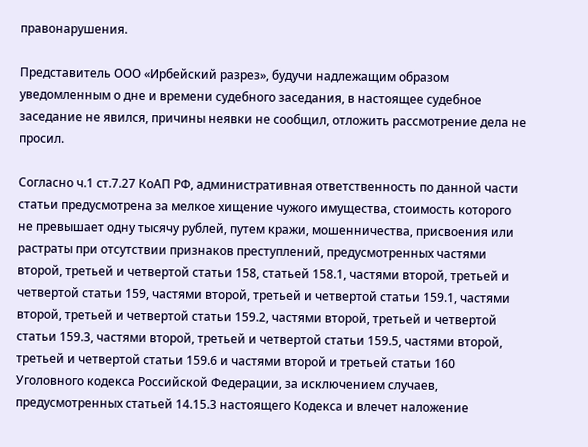правонарушения.

Представитель ООО «Ирбейский разрез», будучи надлежащим образом уведомленным о дне и времени судебного заседания, в настоящее судебное заседание не явился, причины неявки не сообщил, отложить рассмотрение дела не просил.

Согласно ч.1 ст.7.27 КоАП РФ, административная ответственность по данной части статьи предусмотрена за мелкое хищение чужого имущества, стоимость которого не превышает одну тысячу рублей, путем кражи, мошенничества, присвоения или растраты при отсутствии признаков преступлений, предусмотренных частями второй, третьей и четвертой статьи 158, статьей 158.1, частями второй, третьей и четвертой статьи 159, частями второй, третьей и четвертой статьи 159.1, частями второй, третьей и четвертой статьи 159.2, частями второй, третьей и четвертой статьи 159.3, частями второй, третьей и четвертой статьи 159.5, частями второй, третьей и четвертой статьи 159.6 и частями второй и третьей статьи 160 Уголовного кодекса Российской Федерации, за исключением случаев, предусмотренных статьей 14.15.3 настоящего Кодекса и влечет наложение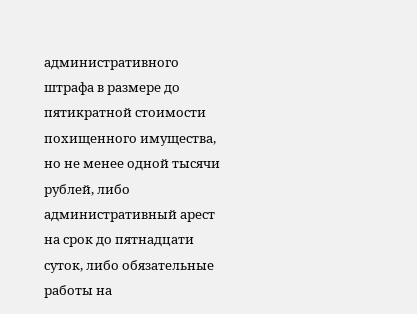административного штрафа в размере до пятикратной стоимости похищенного имущества, но не менее одной тысячи рублей, либо административный арест на срок до пятнадцати суток, либо обязательные работы на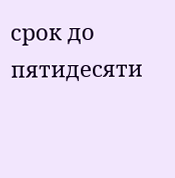срок до пятидесяти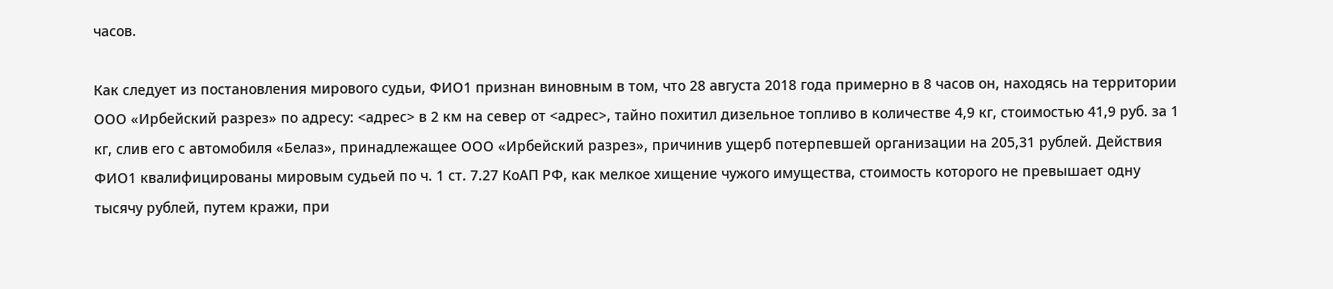часов.

Как следует из постановления мирового судьи, ФИО1 признан виновным в том, что 28 августа 2018 года примерно в 8 часов он, находясь на территории ООО «Ирбейский разрез» по адресу: <адрес> в 2 км на север от <адрес>, тайно похитил дизельное топливо в количестве 4,9 кг, стоимостью 41,9 руб. за 1 кг, слив его с автомобиля «Белаз», принадлежащее ООО «Ирбейский разрез», причинив ущерб потерпевшей организации на 205,31 рублей. Действия ФИО1 квалифицированы мировым судьей по ч. 1 ст. 7.27 КоАП РФ, как мелкое хищение чужого имущества, стоимость которого не превышает одну тысячу рублей, путем кражи, при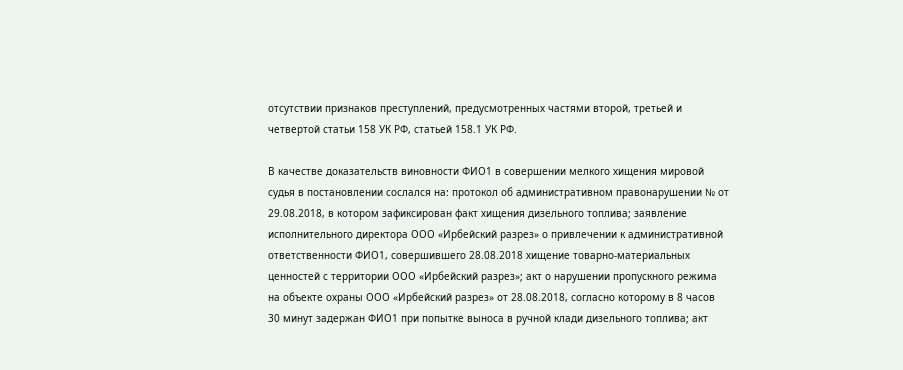отсутствии признаков преступлений, предусмотренных частями второй, третьей и четвертой статьи 158 УК РФ, статьей 158.1 УК РФ.

В качестве доказательств виновности ФИО1 в совершении мелкого хищения мировой судья в постановлении сослался на: протокол об административном правонарушении № от 29.08.2018, в котором зафиксирован факт хищения дизельного топлива; заявление исполнительного директора ООО «Ирбейский разрез» о привлечении к административной ответственности ФИО1, совершившего 28.08.2018 хищение товарно-материальных ценностей с территории ООО «Ирбейский разрез»; акт о нарушении пропускного режима на объекте охраны ООО «Ирбейский разрез» от 28.08.2018, согласно которому в 8 часов 30 минут задержан ФИО1 при попытке выноса в ручной клади дизельного топлива; акт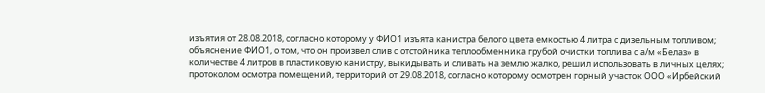изъятия от 28.08.2018, согласно которому у ФИО1 изъята канистра белого цвета емкостью 4 литра с дизельным топливом; объяснение ФИО1, о том, что он произвел слив с отстойника теплообменника грубой очистки топлива с а/м «Белаз» в количестве 4 литров в пластиковую канистру, выкидывать и сливать на землю жалко, решил использовать в личных целях; протоколом осмотра помещений, территорий от 29.08.2018, согласно которому осмотрен горный участок ООО «Ирбейский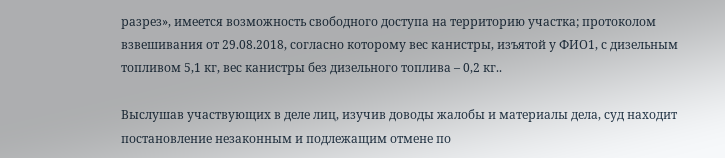разрез», имеется возможность свободного доступа на территорию участка; протоколом взвешивания от 29.08.2018, согласно которому вес канистры, изъятой у ФИО1, с дизельным топливом 5,1 кг, вес канистры без дизельного топлива – 0,2 кг..

Выслушав участвующих в деле лиц, изучив доводы жалобы и материалы дела, суд находит постановление незаконным и подлежащим отмене по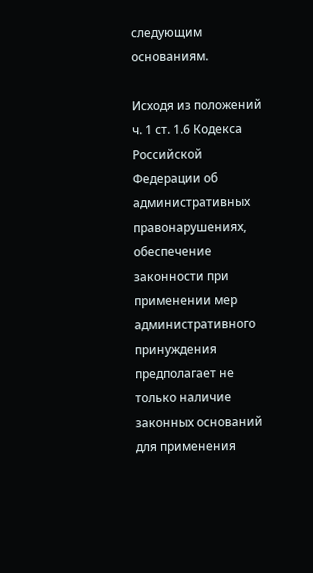следующим основаниям.

Исходя из положений ч. 1 ст. 1.6 Кодекса Российской Федерации об административных правонарушениях, обеспечение законности при применении мер административного принуждения предполагает не только наличие законных оснований для применения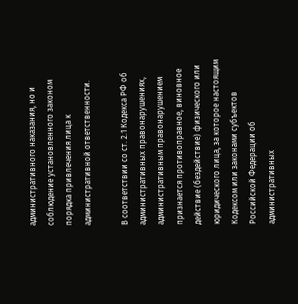административного наказания, но и соблюдение установленного законом порядка привлечения лица к административной ответственности.

В соответствии со ст. 2.1 Кодекса РФ об административных правонарушениях, административным правонарушением признается противоправное, виновное действие (бездействие) физического или юридического лица, за которое настоящим Кодексом или законами субъектов Российской Федерации об административных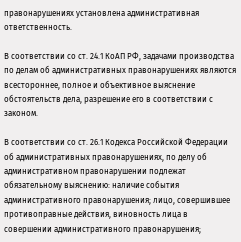правонарушениях установлена административная ответственность.

В соответствии со ст. 24.1 КоАП РФ, задачами производства по делам об административных правонарушениях являются всестороннее, полное и объективное выяснение обстоятельств дела, разрешение его в соответствии с законом.

В соответствии со ст. 26.1 Кодекса Российской Федерации об административных правонарушениях, по делу об административном правонарушении подлежат обязательному выяснению: наличие события административного правонарушения; лицо, совершившее противоправные действия, виновность лица в совершении административного правонарушения;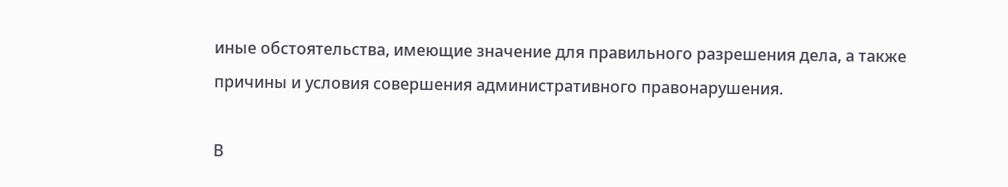иные обстоятельства, имеющие значение для правильного разрешения дела, а также причины и условия совершения административного правонарушения.

В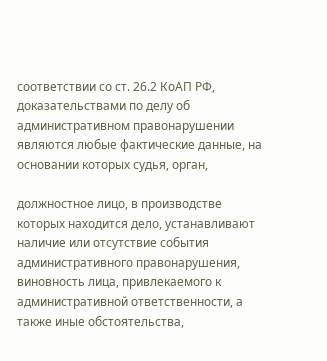соответствии со ст. 26.2 КоАП РФ, доказательствами по делу об административном правонарушении являются любые фактические данные, на основании которых судья, орган,

должностное лицо, в производстве которых находится дело, устанавливают наличие или отсутствие события административного правонарушения, виновность лица, привлекаемого к административной ответственности, а также иные обстоятельства,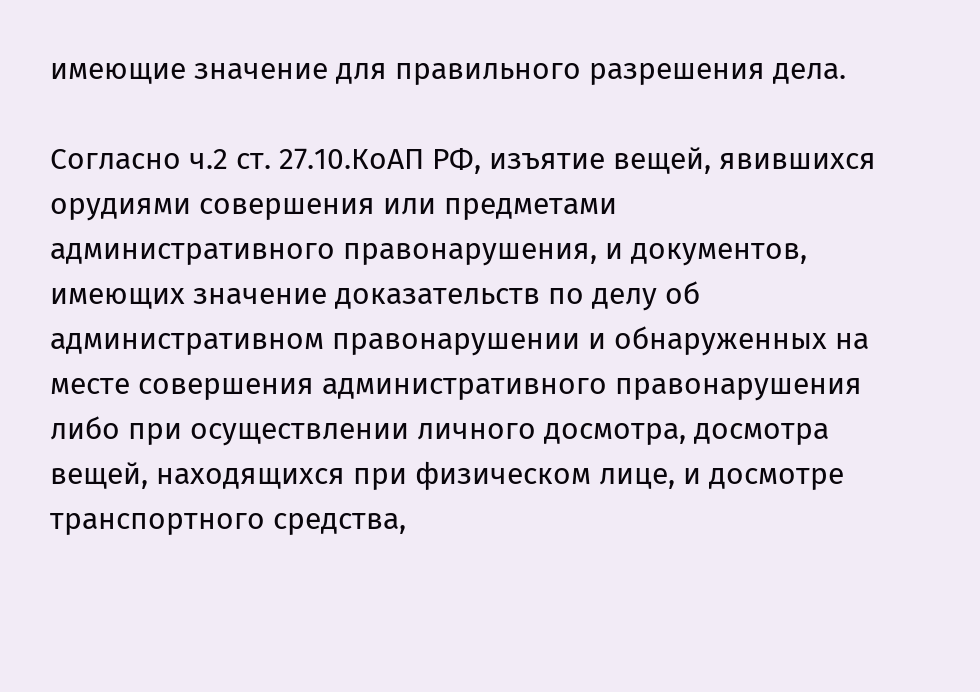имеющие значение для правильного разрешения дела.

Согласно ч.2 ст. 27.10.КоАП РФ, изъятие вещей, явившихся орудиями совершения или предметами административного правонарушения, и документов, имеющих значение доказательств по делу об административном правонарушении и обнаруженных на месте совершения административного правонарушения либо при осуществлении личного досмотра, досмотра вещей, находящихся при физическом лице, и досмотре транспортного средства,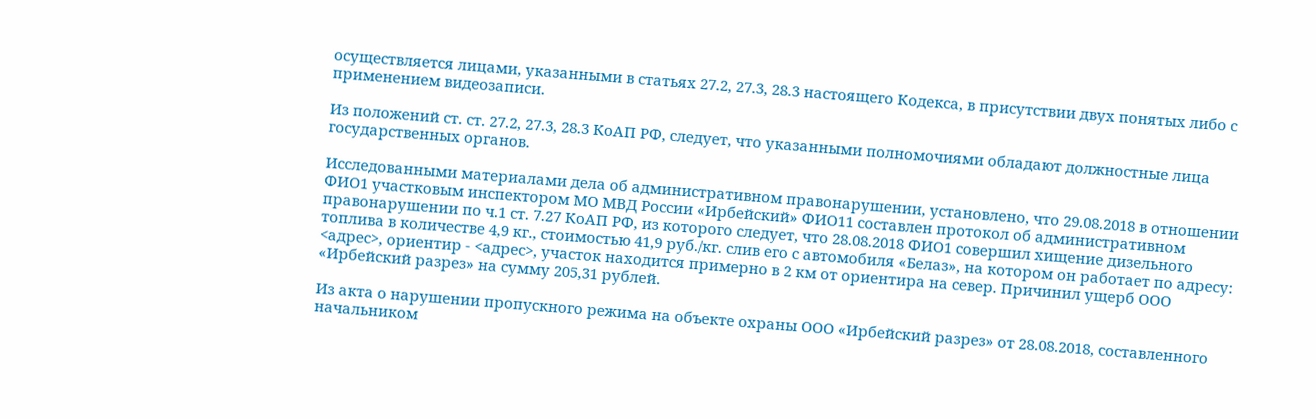осуществляется лицами, указанными в статьях 27.2, 27.3, 28.3 настоящего Кодекса, в присутствии двух понятых либо с применением видеозаписи.

Из положений ст. ст. 27.2, 27.3, 28.3 КоАП РФ, следует, что указанными полномочиями обладают должностные лица государственных органов.

Исследованными материалами дела об административном правонарушении, установлено, что 29.08.2018 в отношении ФИО1 участковым инспектором МО МВД России «Ирбейский» ФИО11 составлен протокол об административном правонарушении по ч.1 ст. 7.27 КоАП РФ, из которого следует, что 28.08.2018 ФИО1 совершил хищение дизельного топлива в количестве 4,9 кг., стоимостью 41,9 руб./кг. слив его с автомобиля «Белаз», на котором он работает по адресу: <адрес>, ориентир - <адрес>, участок находится примерно в 2 км от ориентира на север. Причинил ущерб ООО «Ирбейский разрез» на сумму 205,31 рублей.

Из акта о нарушении пропускного режима на объекте охраны ООО «Ирбейский разрез» от 28.08.2018, составленного начальником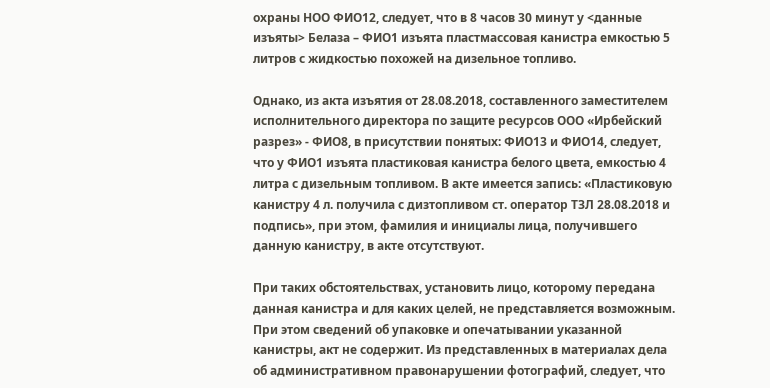охраны НОО ФИО12, следует, что в 8 часов 30 минут у <данные изъяты> Белаза – ФИО1 изъята пластмассовая канистра емкостью 5 литров с жидкостью похожей на дизельное топливо.

Однако, из акта изъятия от 28.08.2018, составленного заместителем исполнительного директора по защите ресурсов ООО «Ирбейский разрез» - ФИО8, в присутствии понятых: ФИО13 и ФИО14, следует, что у ФИО1 изъята пластиковая канистра белого цвета, емкостью 4 литра с дизельным топливом. В акте имеется запись: «Пластиковую канистру 4 л. получила с дизтопливом ст. оператор ТЗЛ 28.08.2018 и подпись», при этом, фамилия и инициалы лица, получившего данную канистру, в акте отсутствуют.

При таких обстоятельствах, установить лицо, которому передана данная канистра и для каких целей, не представляется возможным. При этом сведений об упаковке и опечатывании указанной канистры, акт не содержит. Из представленных в материалах дела об административном правонарушении фотографий, следует, что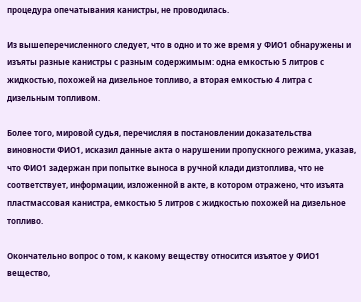процедура опечатывания канистры, не проводилась.

Из вышеперечисленного следует, что в одно и то же время у ФИО1 обнаружены и изъяты разные канистры с разным содержимым: одна емкостью 5 литров с жидкостью, похожей на дизельное топливо, а вторая емкостью 4 литра с дизельным топливом.

Более того, мировой судья, перечисляя в постановлении доказательства виновности ФИО1, исказил данные акта о нарушении пропускного режима, указав, что ФИО1 задержан при попытке выноса в ручной клади дизтоплива, что не соответствует, информации, изложенной в акте, в котором отражено, что изъята пластмассовая канистра, емкостью 5 литров с жидкостью похожей на дизельное топливо.

Окончательно вопрос о том, к какому веществу относится изъятое у ФИО1 вещество,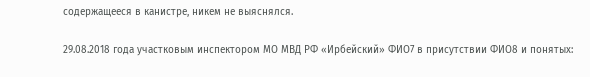содержащееся в канистре, никем не выяснялся.

29.08.2018 года участковым инспектором МО МВД РФ «Ирбейский» ФИО7 в присутствии ФИО8 и понятых: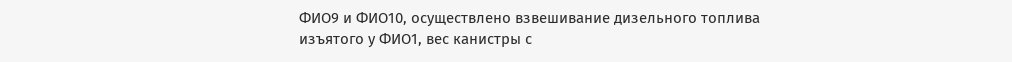ФИО9 и ФИО10, осуществлено взвешивание дизельного топлива изъятого у ФИО1, вес канистры с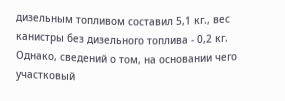дизельным топливом составил 5,1 кг., вес канистры без дизельного топлива - 0,2 кг. Однако, сведений о том, на основании чего участковый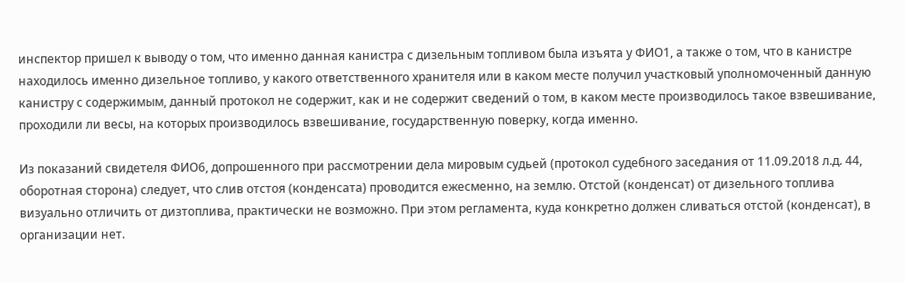инспектор пришел к выводу о том, что именно данная канистра с дизельным топливом была изъята у ФИО1, а также о том, что в канистре находилось именно дизельное топливо, у какого ответственного хранителя или в каком месте получил участковый уполномоченный данную канистру с содержимым, данный протокол не содержит, как и не содержит сведений о том, в каком месте производилось такое взвешивание, проходили ли весы, на которых производилось взвешивание, государственную поверку, когда именно.

Из показаний свидетеля ФИО6, допрошенного при рассмотрении дела мировым судьей (протокол судебного заседания от 11.09.2018 л.д. 44, оборотная сторона) следует, что слив отстоя (конденсата) проводится ежесменно, на землю. Отстой (конденсат) от дизельного топлива визуально отличить от дизтоплива, практически не возможно. При этом регламента, куда конкретно должен сливаться отстой (конденсат), в организации нет.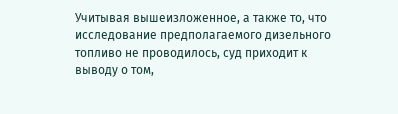Учитывая вышеизложенное, а также то, что исследование предполагаемого дизельного топливо не проводилось, суд приходит к выводу о том,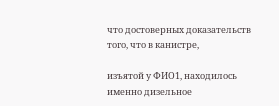что достоверных доказательств того, что в канистре,

изъятой у ФИО1, находилось именно дизельное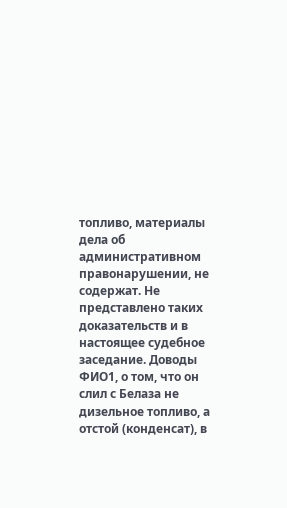топливо, материалы дела об административном правонарушении, не содержат. Не представлено таких доказательств и в настоящее судебное заседание. Доводы ФИО1, о том, что он слил с Белаза не дизельное топливо, а отстой (конденсат), в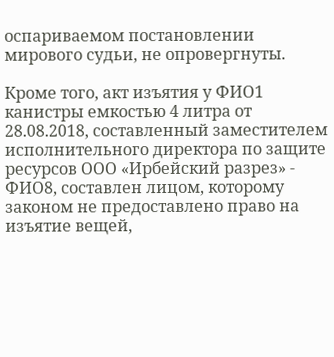оспариваемом постановлении мирового судьи, не опровергнуты.

Кроме того, акт изъятия у ФИО1 канистры емкостью 4 литра от 28.08.2018, составленный заместителем исполнительного директора по защите ресурсов ООО «Ирбейский разрез» - ФИО8, составлен лицом, которому законом не предоставлено право на изъятие вещей,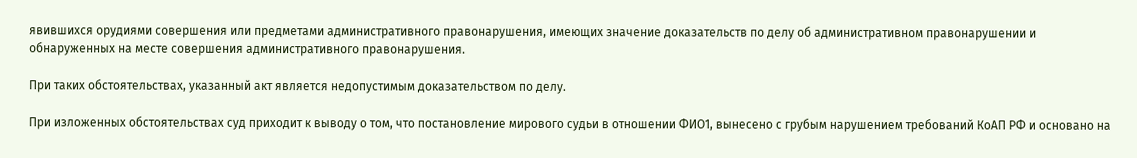явившихся орудиями совершения или предметами административного правонарушения, имеющих значение доказательств по делу об административном правонарушении и обнаруженных на месте совершения административного правонарушения.

При таких обстоятельствах, указанный акт является недопустимым доказательством по делу.

При изложенных обстоятельствах суд приходит к выводу о том, что постановление мирового судьи в отношении ФИО1, вынесено с грубым нарушением требований КоАП РФ и основано на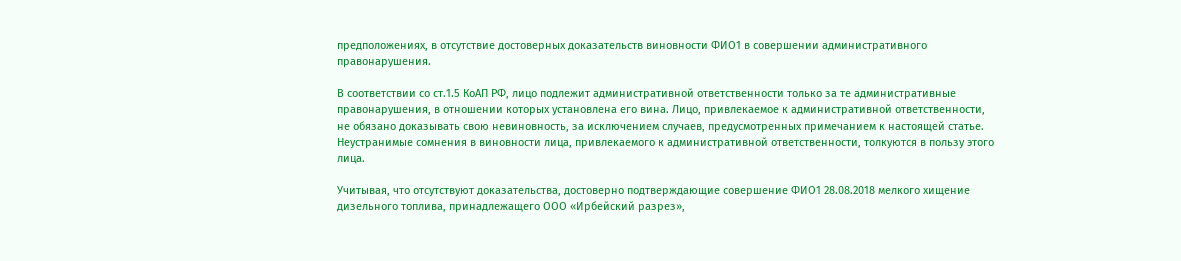предположениях, в отсутствие достоверных доказательств виновности ФИО1 в совершении административного правонарушения.

В соответствии со ст.1.5 КоАП РФ, лицо подлежит административной ответственности только за те административные правонарушения, в отношении которых установлена его вина. Лицо, привлекаемое к административной ответственности, не обязано доказывать свою невиновность, за исключением случаев, предусмотренных примечанием к настоящей статье. Неустранимые сомнения в виновности лица, привлекаемого к административной ответственности, толкуются в пользу этого лица.

Учитывая, что отсутствуют доказательства, достоверно подтверждающие совершение ФИО1 28.08.2018 мелкого хищение дизельного топлива, принадлежащего ООО «Ирбейский разрез»,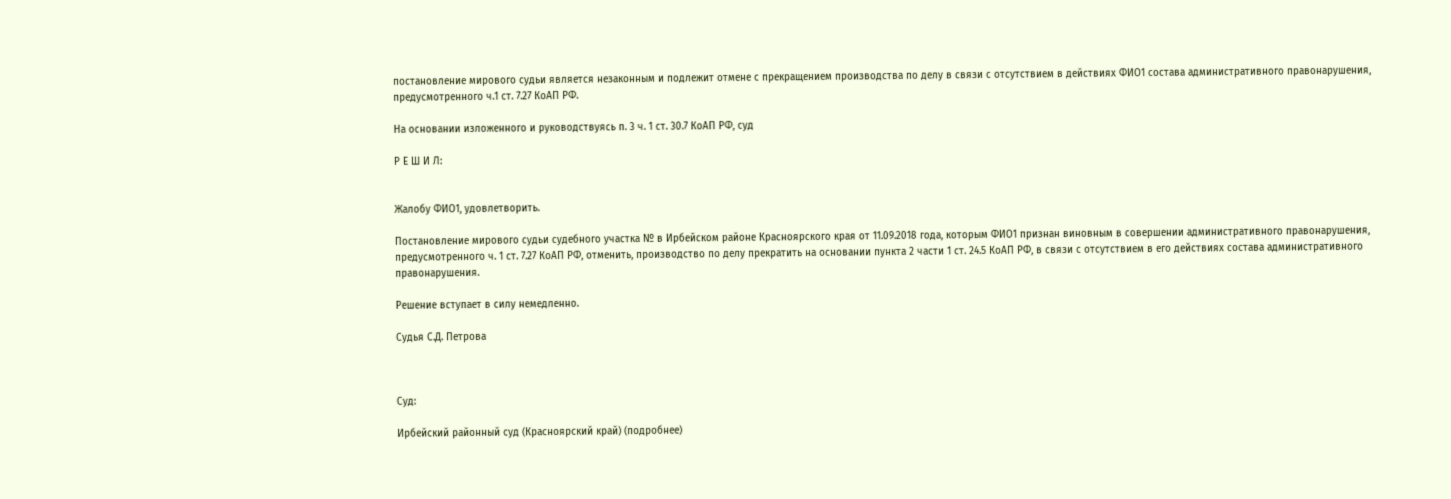постановление мирового судьи является незаконным и подлежит отмене с прекращением производства по делу в связи с отсутствием в действиях ФИО1 состава административного правонарушения, предусмотренного ч.1 ст. 7.27 КоАП РФ.

На основании изложенного и руководствуясь п. 3 ч. 1 ст. 30.7 КоАП РФ, суд

Р Е Ш И Л:


Жалобу ФИО1, удовлетворить.

Постановление мирового судьи судебного участка № в Ирбейском районе Красноярского края от 11.09.2018 года, которым ФИО1 признан виновным в совершении административного правонарушения, предусмотренного ч. 1 ст. 7.27 КоАП РФ, отменить, производство по делу прекратить на основании пункта 2 части 1 ст. 24.5 КоАП РФ, в связи с отсутствием в его действиях состава административного правонарушения.

Решение вступает в силу немедленно.

Судья С.Д. Петрова



Суд:

Ирбейский районный суд (Красноярский край) (подробнее)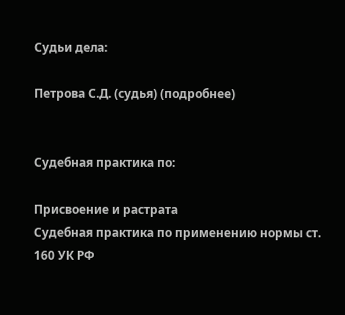Судьи дела:

Петрова С.Д. (судья) (подробнее)


Судебная практика по:

Присвоение и растрата
Судебная практика по применению нормы ст. 160 УК РФ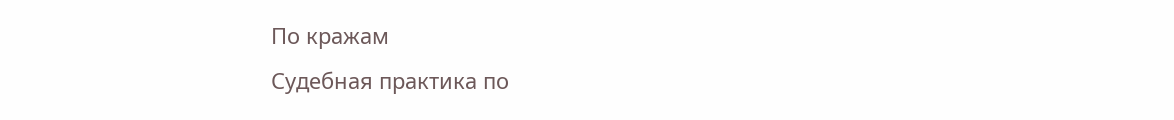По кражам
Судебная практика по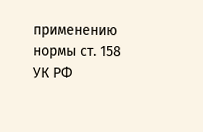применению нормы ст. 158 УК РФ